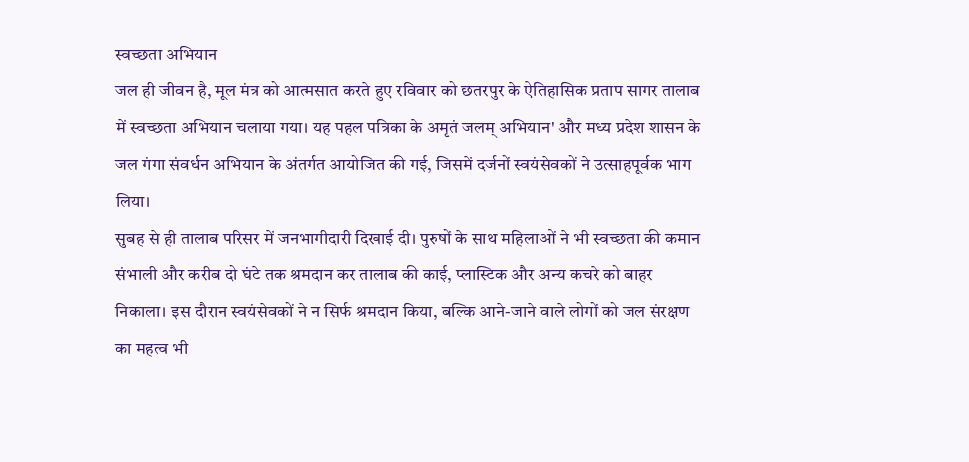स्वच्छता अभियान
जल ही जीवन है, मूल मंत्र को आत्मसात करते हुए रविवार को छतरपुर के ऐतिहासिक प्रताप सागर तालाब में स्वच्छता अभियान चलाया गया। यह पहल पत्रिका के अमृतं जलम् अभियान' और मध्य प्रदेश शासन के जल गंगा संवर्धन अभियान के अंतर्गत आयोजित की गई, जिसमें दर्जनों स्वयंसेवकों ने उत्साहपूर्वक भाग लिया।
सुबह से ही तालाब परिसर में जनभागीदारी दिखाई दी। पुरुषों के साथ महिलाओं ने भी स्वच्छता की कमान संभाली और करीब दो घंटे तक श्रमदान कर तालाब की काई, प्लास्टिक और अन्य कचरे को बाहर निकाला। इस दौरान स्वयंसेवकों ने न सिर्फ श्रमदान किया, बल्कि आने-जाने वाले लोगों को जल संरक्षण का महत्व भी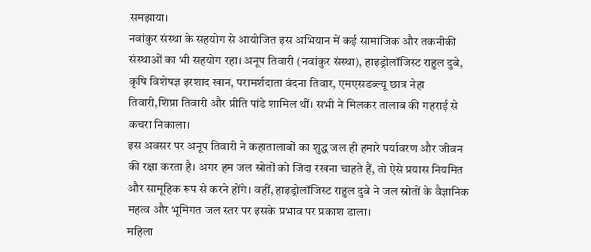समझाया।
नवांकुर संस्था के सहयोग से आयोजित इस अभियान में कई सामाजिक और तकनीकी संस्थाओं का भी सहयोग रहा। अनूप तिवारी (नवांकुर संस्था), हाइड्रोलॉजिस्ट राहुल दुबे, कृषि विशेषज्ञ इरशाद खान, परामर्शदाता वंदना तिवार, एमएसडब्ल्यू छात्र नेहा तिवारी,शिप्रा तिवारी और प्रीति पांडे शामिल थीं। सभी ने मिलकर तालाब की गहराई से कचरा निकाला।
इस अवसर पर अनूप तिवारी ने कहातालाबों का शुद्ध जल ही हमारे पर्यावरण और जीवन की रक्षा करता है। अगर हम जल स्रोतों को जिंदा रखना चाहते हैं, तो ऐसे प्रयास नियमित और सामूहिक रूप से करने होंगे। वहीं, हाइड्रोलॉजिस्ट राहुल दुबे ने जल स्रोतों के वैज्ञानिक महत्व और भूमिगत जल स्तर पर इसके प्रभाव पर प्रकाश डाला।
महिला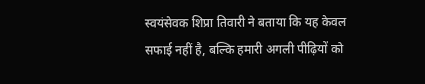स्वयंसेवक शिप्रा तिवारी ने बताया कि यह केवल सफाई नहीं है, बल्कि हमारी अगली पीढ़ियों को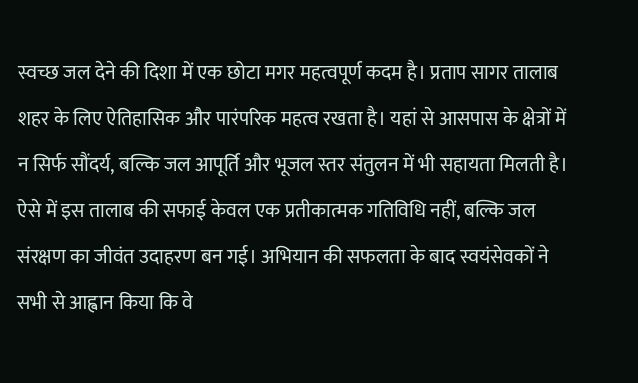स्वच्छ जल देने की दिशा में एक छोटा मगर महत्वपूर्ण कदम है। प्रताप सागर तालाब शहर के लिए ऐतिहासिक और पारंपरिक महत्व रखता है। यहां से आसपास के क्षेत्रों में न सिर्फ सौंदर्य, बल्कि जल आपूर्ति और भूजल स्तर संतुलन में भी सहायता मिलती है। ऐसे में इस तालाब की सफाई केवल एक प्रतीकात्मक गतिविधि नहीं, बल्कि जल संरक्षण का जीवंत उदाहरण बन गई। अभियान की सफलता के बाद स्वयंसेवकों ने सभी से आह्वान किया कि वे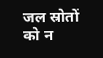जल स्रोतों को न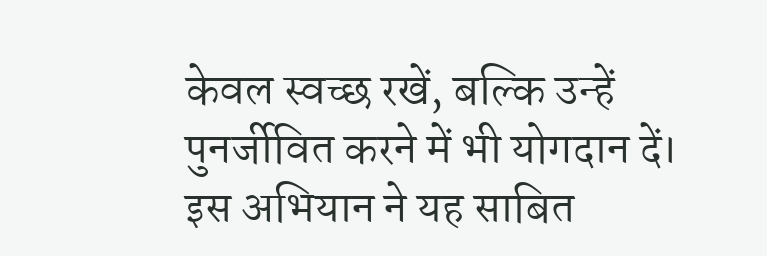केवल स्वच्छ रखें, बल्कि उन्हें पुनर्जीवित करने में भी योगदान दें। इस अभियान ने यह साबित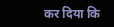कर दिया कि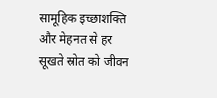सामूहिक इच्छाशक्ति और मेहनत से हर सूखते स्रोत को जीवन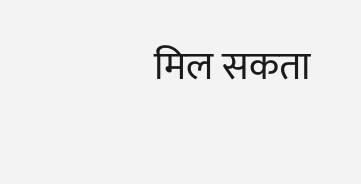मिल सकता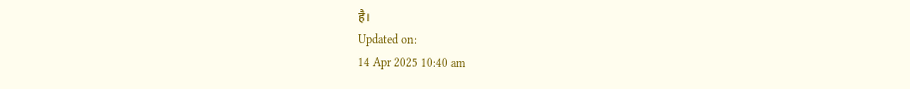है।
Updated on:
14 Apr 2025 10:40 am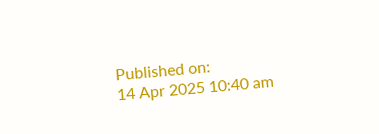Published on:
14 Apr 2025 10:40 am